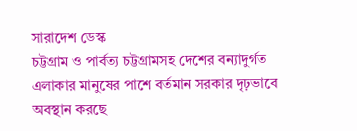সারাদেশ ডেস্ক
চট্টগ্রাম ও পার্বত্য চট্টগ্রামসহ দেশের বন্যাদুর্গত এলাকার মানুষের পাশে বর্তমান সরকার দৃঢ়ভাবে অবস্থান করছে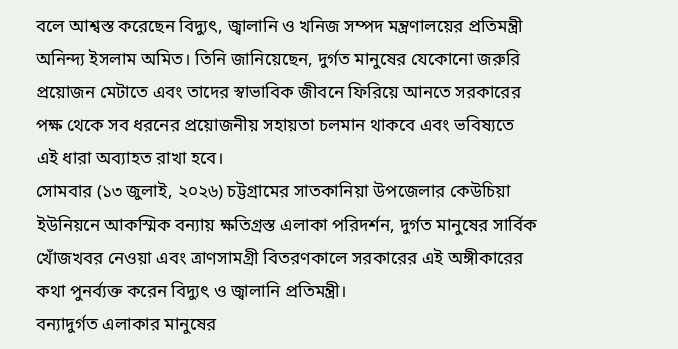বলে আশ্বস্ত করেছেন বিদ্যুৎ, জ্বালানি ও খনিজ সম্পদ মন্ত্রণালয়ের প্রতিমন্ত্রী অনিন্দ্য ইসলাম অমিত। তিনি জানিয়েছেন, দুর্গত মানুষের যেকোনো জরুরি প্রয়োজন মেটাতে এবং তাদের স্বাভাবিক জীবনে ফিরিয়ে আনতে সরকারের পক্ষ থেকে সব ধরনের প্রয়োজনীয় সহায়তা চলমান থাকবে এবং ভবিষ্যতে এই ধারা অব্যাহত রাখা হবে।
সোমবার (১৩ জুলাই, ২০২৬) চট্টগ্রামের সাতকানিয়া উপজেলার কেউচিয়া ইউনিয়নে আকস্মিক বন্যায় ক্ষতিগ্রস্ত এলাকা পরিদর্শন, দুর্গত মানুষের সার্বিক খোঁজখবর নেওয়া এবং ত্রাণসামগ্রী বিতরণকালে সরকারের এই অঙ্গীকারের কথা পুনর্ব্যক্ত করেন বিদ্যুৎ ও জ্বালানি প্রতিমন্ত্রী।
বন্যাদুর্গত এলাকার মানুষের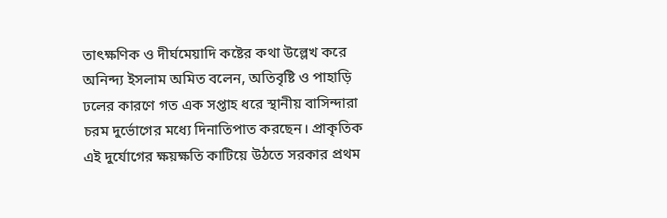তাৎক্ষণিক ও দীর্ঘমেয়াদি কষ্টের কথা উল্লেখ করে অনিন্দ্য ইসলাম অমিত বলেন, অতিবৃষ্টি ও পাহাড়ি ঢলের কারণে গত এক সপ্তাহ ধরে স্থানীয় বাসিন্দারা চরম দুর্ভোগের মধ্যে দিনাতিপাত করছেন। প্রাকৃতিক এই দুর্যোগের ক্ষয়ক্ষতি কাটিয়ে উঠতে সরকার প্রথম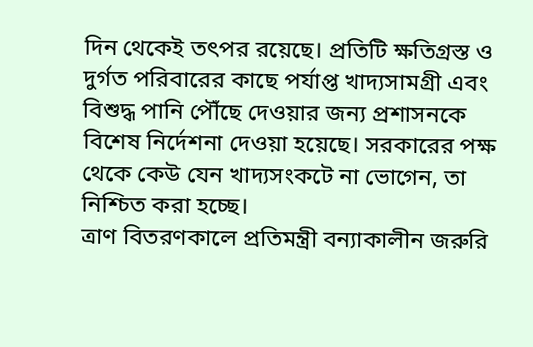দিন থেকেই তৎপর রয়েছে। প্রতিটি ক্ষতিগ্রস্ত ও দুর্গত পরিবারের কাছে পর্যাপ্ত খাদ্যসামগ্রী এবং বিশুদ্ধ পানি পৌঁছে দেওয়ার জন্য প্রশাসনকে বিশেষ নির্দেশনা দেওয়া হয়েছে। সরকারের পক্ষ থেকে কেউ যেন খাদ্যসংকটে না ভোগেন, তা নিশ্চিত করা হচ্ছে।
ত্রাণ বিতরণকালে প্রতিমন্ত্রী বন্যাকালীন জরুরি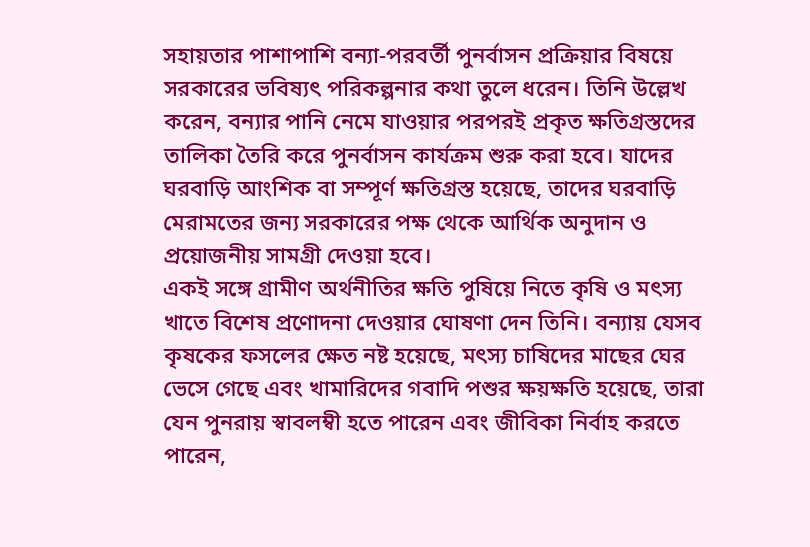সহায়তার পাশাপাশি বন্যা-পরবর্তী পুনর্বাসন প্রক্রিয়ার বিষয়ে সরকারের ভবিষ্যৎ পরিকল্পনার কথা তুলে ধরেন। তিনি উল্লেখ করেন, বন্যার পানি নেমে যাওয়ার পরপরই প্রকৃত ক্ষতিগ্রস্তদের তালিকা তৈরি করে পুনর্বাসন কার্যক্রম শুরু করা হবে। যাদের ঘরবাড়ি আংশিক বা সম্পূর্ণ ক্ষতিগ্রস্ত হয়েছে, তাদের ঘরবাড়ি মেরামতের জন্য সরকারের পক্ষ থেকে আর্থিক অনুদান ও প্রয়োজনীয় সামগ্রী দেওয়া হবে।
একই সঙ্গে গ্রামীণ অর্থনীতির ক্ষতি পুষিয়ে নিতে কৃষি ও মৎস্য খাতে বিশেষ প্রণোদনা দেওয়ার ঘোষণা দেন তিনি। বন্যায় যেসব কৃষকের ফসলের ক্ষেত নষ্ট হয়েছে, মৎস্য চাষিদের মাছের ঘের ভেসে গেছে এবং খামারিদের গবাদি পশুর ক্ষয়ক্ষতি হয়েছে, তারা যেন পুনরায় স্বাবলম্বী হতে পারেন এবং জীবিকা নির্বাহ করতে পারেন,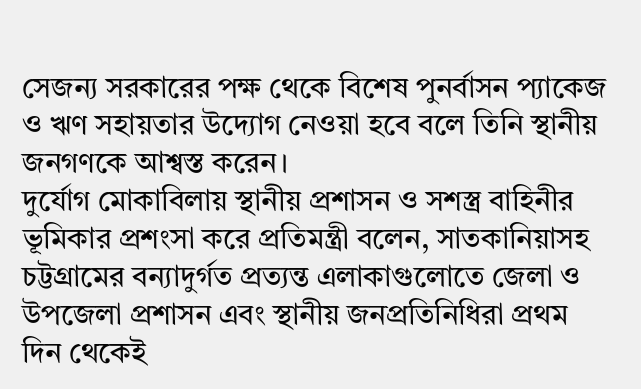সেজন্য সরকারের পক্ষ থেকে বিশেষ পুনর্বাসন প্যাকেজ ও ঋণ সহায়তার উদ্যোগ নেওয়া হবে বলে তিনি স্থানীয় জনগণকে আশ্বস্ত করেন।
দুর্যোগ মোকাবিলায় স্থানীয় প্রশাসন ও সশস্ত্র বাহিনীর ভূমিকার প্রশংসা করে প্রতিমন্ত্রী বলেন, সাতকানিয়াসহ চট্টগ্রামের বন্যাদুর্গত প্রত্যন্ত এলাকাগুলোতে জেলা ও উপজেলা প্রশাসন এবং স্থানীয় জনপ্রতিনিধিরা প্রথম দিন থেকেই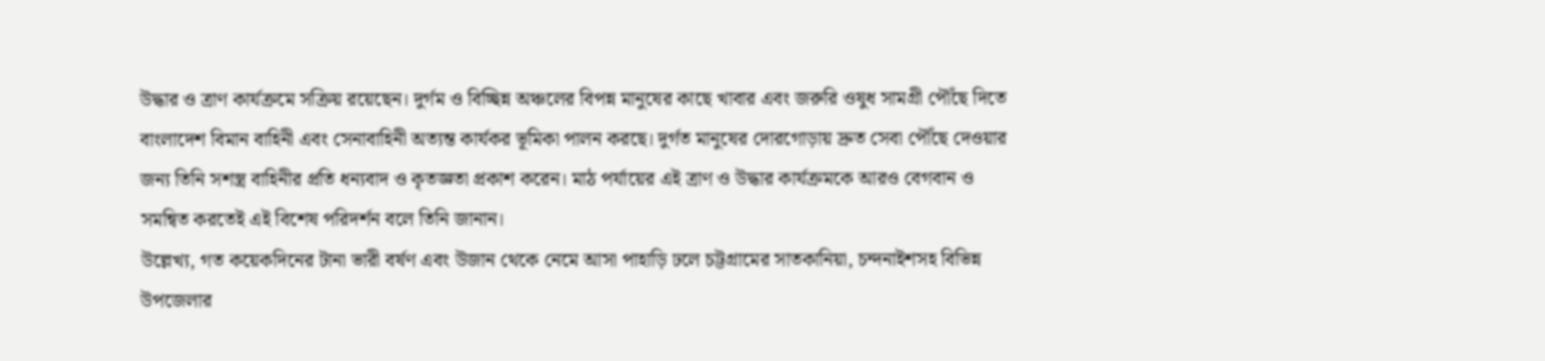উদ্ধার ও ত্রাণ কার্যক্রমে সক্রিয় রয়েছেন। দুর্গম ও বিচ্ছিন্ন অঞ্চলের বিপন্ন মানুষের কাছে খাবার এবং জরুরি ওষুধ সামগ্রী পৌঁছে দিতে বাংলাদেশ বিমান বাহিনী এবং সেনাবাহিনী অত্যন্ত কার্যকর ভূমিকা পালন করছে। দুর্গত মানুষের দোরগোড়ায় দ্রুত সেবা পৌঁছে দেওয়ার জন্য তিনি সশস্ত্র বাহিনীর প্রতি ধন্যবাদ ও কৃতজ্ঞতা প্রকাশ করেন। মাঠ পর্যায়ের এই ত্রাণ ও উদ্ধার কার্যক্রমকে আরও বেগবান ও সমন্বিত করতেই এই বিশেষ পরিদর্শন বলে তিনি জানান।
উল্লেখ্য, গত কয়েকদিনের টানা ভারী বর্ষণ এবং উজান থেকে নেমে আসা পাহাড়ি ঢলে চট্টগ্রামের সাতকানিয়া, চন্দনাইশসহ বিভিন্ন উপজেলার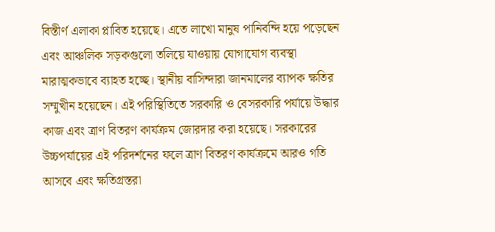বিস্তীর্ণ এলাকা প্লাবিত হয়েছে। এতে লাখো মানুষ পানিবন্দি হয়ে পড়েছেন এবং আঞ্চলিক সড়কগুলো তলিয়ে যাওয়ায় যোগাযোগ ব্যবস্থা মারাত্মকভাবে ব্যাহত হচ্ছে। স্থানীয় বাসিন্দারা জানমালের ব্যাপক ক্ষতির সম্মুখীন হয়েছেন। এই পরিস্থিতিতে সরকারি ও বেসরকারি পর্যায়ে উদ্ধার কাজ এবং ত্রাণ বিতরণ কার্যক্রম জোরদার করা হয়েছে। সরকারের উচ্চপর্যায়ের এই পরিদর্শনের ফলে ত্রাণ বিতরণ কার্যক্রমে আরও গতি আসবে এবং ক্ষতিগ্রস্তরা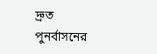দ্রুত পুনর্বাসনের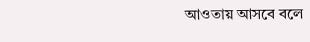আওতায় আসবে বলে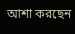আশা করছেন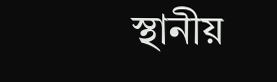স্থানীয়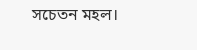সচেতন মহল।